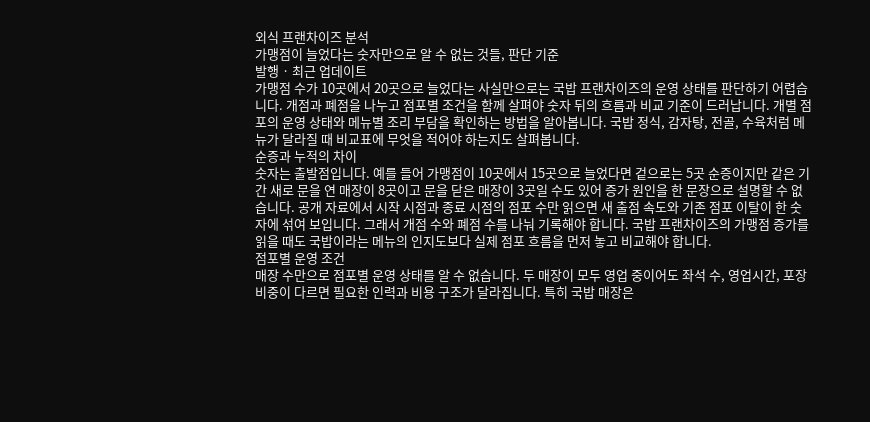외식 프랜차이즈 분석
가맹점이 늘었다는 숫자만으로 알 수 없는 것들, 판단 기준
발행 · 최근 업데이트
가맹점 수가 10곳에서 20곳으로 늘었다는 사실만으로는 국밥 프랜차이즈의 운영 상태를 판단하기 어렵습니다. 개점과 폐점을 나누고 점포별 조건을 함께 살펴야 숫자 뒤의 흐름과 비교 기준이 드러납니다. 개별 점포의 운영 상태와 메뉴별 조리 부담을 확인하는 방법을 알아봅니다. 국밥 정식, 감자탕, 전골, 수육처럼 메뉴가 달라질 때 비교표에 무엇을 적어야 하는지도 살펴봅니다.
순증과 누적의 차이
숫자는 출발점입니다. 예를 들어 가맹점이 10곳에서 15곳으로 늘었다면 겉으로는 5곳 순증이지만 같은 기간 새로 문을 연 매장이 8곳이고 문을 닫은 매장이 3곳일 수도 있어 증가 원인을 한 문장으로 설명할 수 없습니다. 공개 자료에서 시작 시점과 종료 시점의 점포 수만 읽으면 새 출점 속도와 기존 점포 이탈이 한 숫자에 섞여 보입니다. 그래서 개점 수와 폐점 수를 나눠 기록해야 합니다. 국밥 프랜차이즈의 가맹점 증가를 읽을 때도 국밥이라는 메뉴의 인지도보다 실제 점포 흐름을 먼저 놓고 비교해야 합니다.
점포별 운영 조건
매장 수만으로 점포별 운영 상태를 알 수 없습니다. 두 매장이 모두 영업 중이어도 좌석 수, 영업시간, 포장 비중이 다르면 필요한 인력과 비용 구조가 달라집니다. 특히 국밥 매장은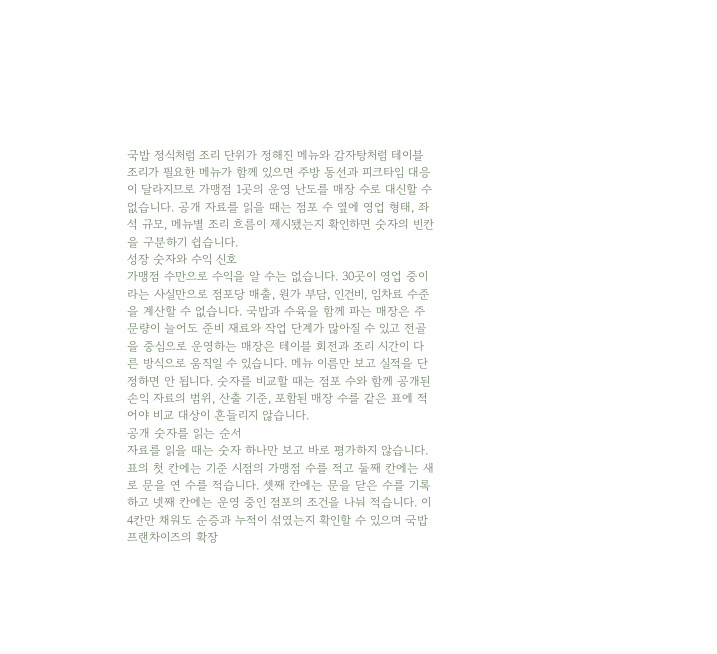국밥 정식처럼 조리 단위가 정해진 메뉴와 감자탕처럼 테이블 조리가 필요한 메뉴가 함께 있으면 주방 동선과 피크타임 대응이 달라지므로 가맹점 1곳의 운영 난도를 매장 수로 대신할 수 없습니다. 공개 자료를 읽을 때는 점포 수 옆에 영업 형태, 좌석 규모, 메뉴별 조리 흐름이 제시됐는지 확인하면 숫자의 빈칸을 구분하기 쉽습니다.
성장 숫자와 수익 신호
가맹점 수만으로 수익을 알 수는 없습니다. 30곳이 영업 중이라는 사실만으로 점포당 매출, 원가 부담, 인건비, 임차료 수준을 계산할 수 없습니다. 국밥과 수육을 함께 파는 매장은 주문량이 늘어도 준비 재료와 작업 단계가 많아질 수 있고 전골을 중심으로 운영하는 매장은 테이블 회전과 조리 시간이 다른 방식으로 움직일 수 있습니다. 메뉴 이름만 보고 실적을 단정하면 안 됩니다. 숫자를 비교할 때는 점포 수와 함께 공개된 손익 자료의 범위, 산출 기준, 포함된 매장 수를 같은 표에 적어야 비교 대상이 흔들리지 않습니다.
공개 숫자를 읽는 순서
자료를 읽을 때는 숫자 하나만 보고 바로 평가하지 않습니다. 표의 첫 칸에는 기준 시점의 가맹점 수를 적고 둘째 칸에는 새로 문을 연 수를 적습니다. 셋째 칸에는 문을 닫은 수를 기록하고 넷째 칸에는 운영 중인 점포의 조건을 나눠 적습니다. 이 4칸만 채워도 순증과 누적이 섞였는지 확인할 수 있으며 국밥 프랜차이즈의 확장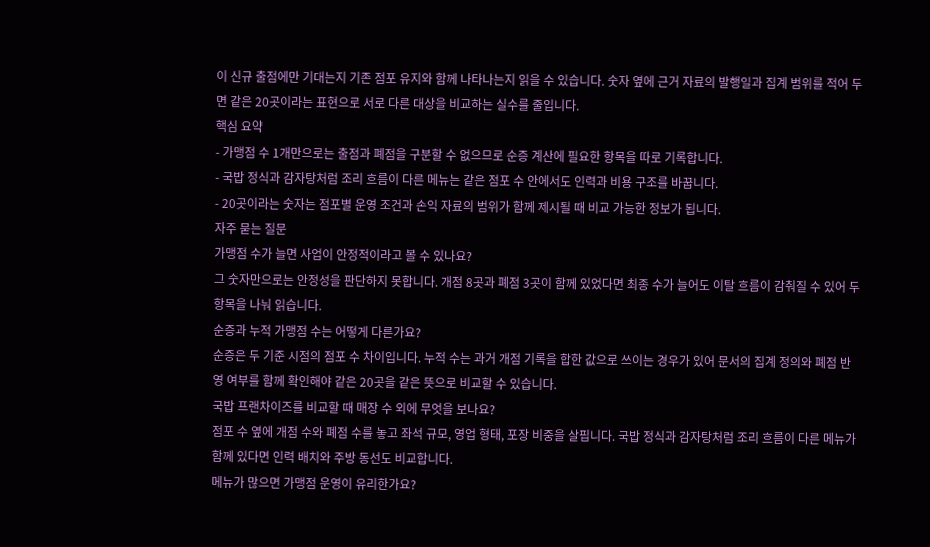이 신규 출점에만 기대는지 기존 점포 유지와 함께 나타나는지 읽을 수 있습니다. 숫자 옆에 근거 자료의 발행일과 집계 범위를 적어 두면 같은 20곳이라는 표현으로 서로 다른 대상을 비교하는 실수를 줄입니다.
핵심 요약
- 가맹점 수 1개만으로는 출점과 폐점을 구분할 수 없으므로 순증 계산에 필요한 항목을 따로 기록합니다.
- 국밥 정식과 감자탕처럼 조리 흐름이 다른 메뉴는 같은 점포 수 안에서도 인력과 비용 구조를 바꿉니다.
- 20곳이라는 숫자는 점포별 운영 조건과 손익 자료의 범위가 함께 제시될 때 비교 가능한 정보가 됩니다.
자주 묻는 질문
가맹점 수가 늘면 사업이 안정적이라고 볼 수 있나요?
그 숫자만으로는 안정성을 판단하지 못합니다. 개점 8곳과 폐점 3곳이 함께 있었다면 최종 수가 늘어도 이탈 흐름이 감춰질 수 있어 두 항목을 나눠 읽습니다.
순증과 누적 가맹점 수는 어떻게 다른가요?
순증은 두 기준 시점의 점포 수 차이입니다. 누적 수는 과거 개점 기록을 합한 값으로 쓰이는 경우가 있어 문서의 집계 정의와 폐점 반영 여부를 함께 확인해야 같은 20곳을 같은 뜻으로 비교할 수 있습니다.
국밥 프랜차이즈를 비교할 때 매장 수 외에 무엇을 보나요?
점포 수 옆에 개점 수와 폐점 수를 놓고 좌석 규모, 영업 형태, 포장 비중을 살핍니다. 국밥 정식과 감자탕처럼 조리 흐름이 다른 메뉴가 함께 있다면 인력 배치와 주방 동선도 비교합니다.
메뉴가 많으면 가맹점 운영이 유리한가요?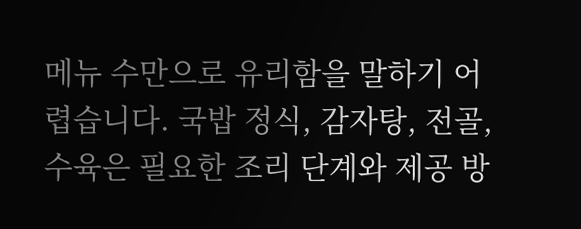메뉴 수만으로 유리함을 말하기 어렵습니다. 국밥 정식, 감자탕, 전골, 수육은 필요한 조리 단계와 제공 방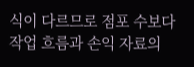식이 다르므로 점포 수보다 작업 흐름과 손익 자료의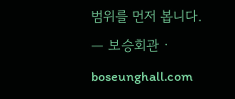범위를 먼저 봅니다.
— 보승회관 · boseunghall.com